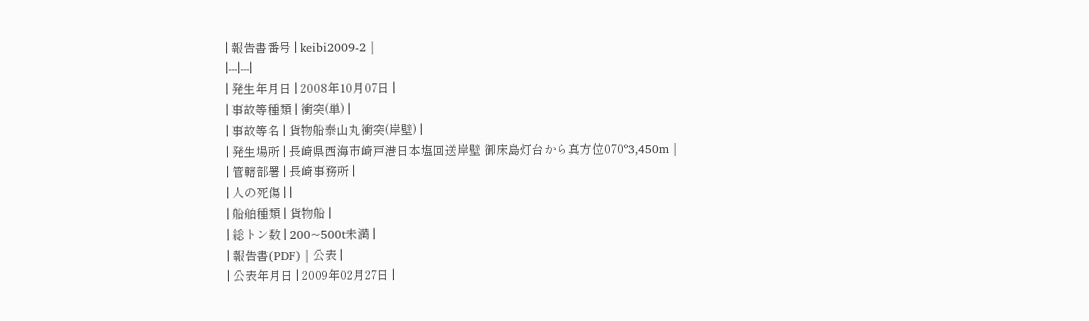| 報告書番号 | keibi2009-2 |
|---|---|
| 発生年月日 | 2008年10月07日 |
| 事故等種類 | 衝突(単) |
| 事故等名 | 貨物船泰山丸衝突(岸壁) |
| 発生場所 | 長崎県西海市崎戸港日本塩回送岸壁 御床島灯台から真方位070°3,450m |
| 管轄部署 | 長崎事務所 |
| 人の死傷 | |
| 船舶種類 | 貨物船 |
| 総トン数 | 200~500t未満 |
| 報告書(PDF) | 公表 |
| 公表年月日 | 2009年02月27日 |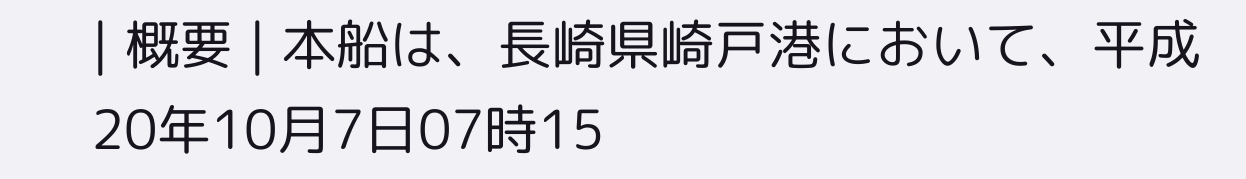| 概要 | 本船は、長崎県崎戸港において、平成20年10月7日07時15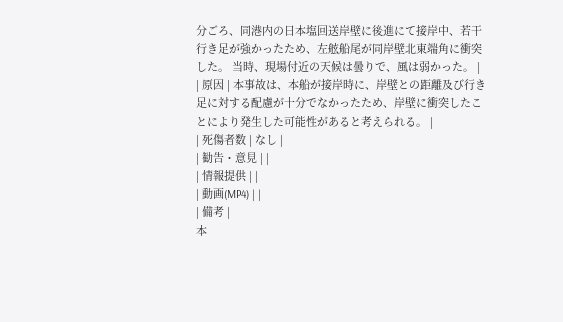分ごろ、同港内の日本塩回送岸壁に後進にて接岸中、若干行き足が強かったため、左舷船尾が同岸壁北東端角に衝突した。 当時、現場付近の天候は曇りで、風は弱かった。 |
| 原因 | 本事故は、本船が接岸時に、岸壁との距離及び行き足に対する配慮が十分でなかったため、岸壁に衝突したことにより発生した可能性があると考えられる。 |
| 死傷者数 | なし |
| 勧告・意見 | |
| 情報提供 | |
| 動画(MP4) | |
| 備考 |
本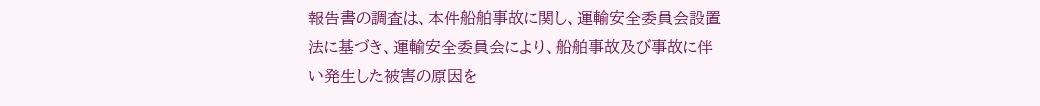報告書の調査は、本件船舶事故に関し、運輸安全委員会設置法に基づき、運輸安全委員会により、船舶事故及び事故に伴い発生した被害の原因を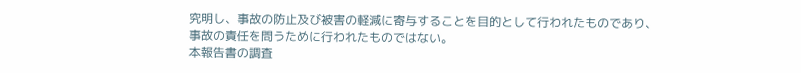究明し、事故の防止及び被害の軽減に寄与することを目的として行われたものであり、事故の責任を問うために行われたものではない。
本報告書の調査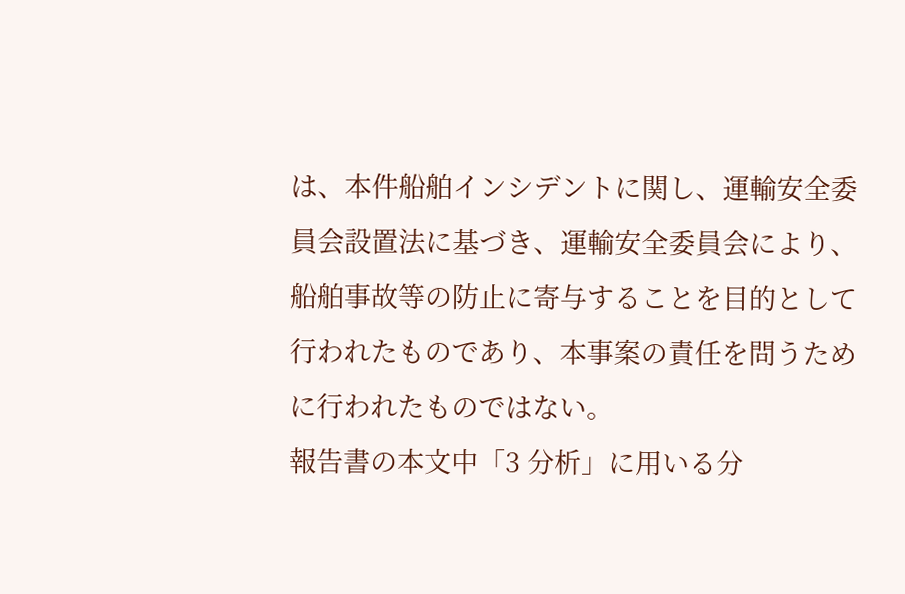は、本件船舶インシデントに関し、運輸安全委員会設置法に基づき、運輸安全委員会により、船舶事故等の防止に寄与することを目的として行われたものであり、本事案の責任を問うために行われたものではない。
報告書の本文中「3 分析」に用いる分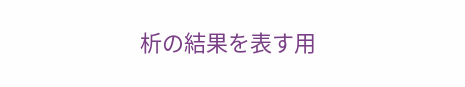析の結果を表す用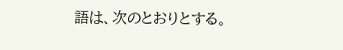語は、次のとおりとする。